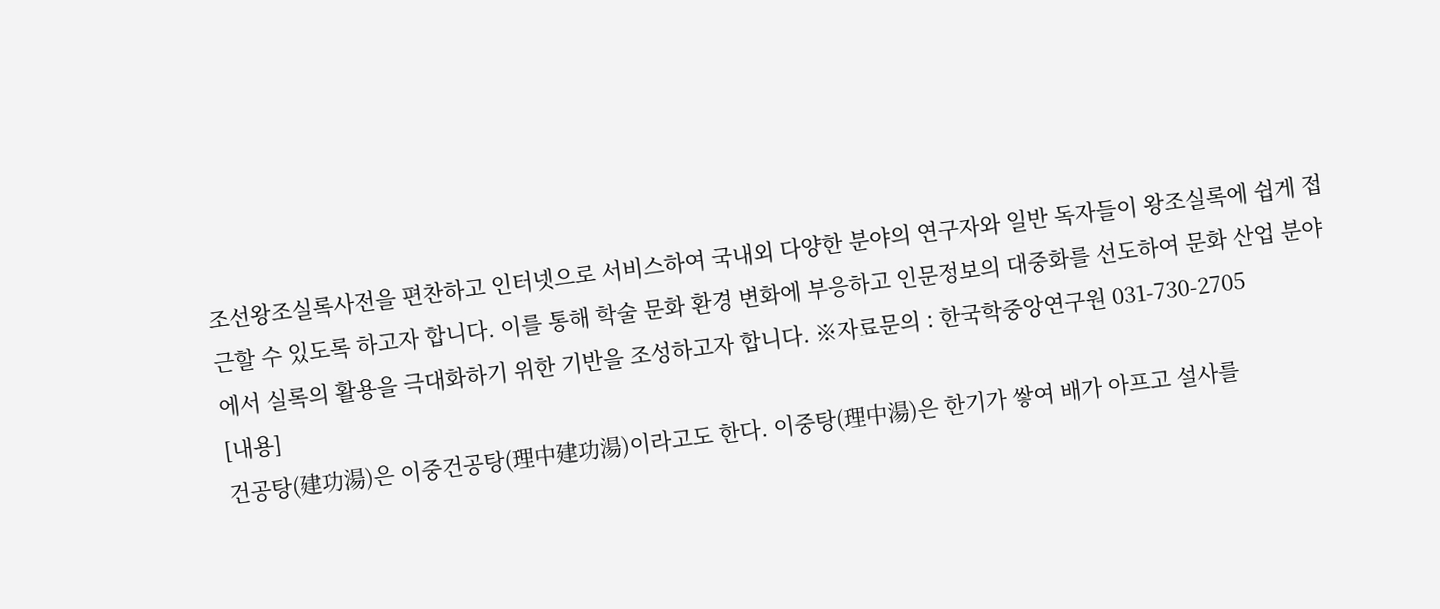조선왕조실록사전을 편찬하고 인터넷으로 서비스하여 국내외 다양한 분야의 연구자와 일반 독자들이 왕조실록에 쉽게 접근할 수 있도록 하고자 합니다. 이를 통해 학술 문화 환경 변화에 부응하고 인문정보의 대중화를 선도하여 문화 산업 분야에서 실록의 활용을 극대화하기 위한 기반을 조성하고자 합니다. ※자료문의 : 한국학중앙연구원 031-730-2705
[내용]
건공탕(建功湯)은 이중건공탕(理中建功湯)이라고도 한다. 이중탕(理中湯)은 한기가 쌓여 배가 아프고 설사를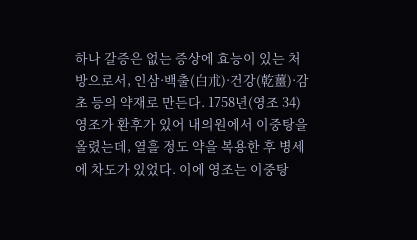하나 갈증은 없는 증상에 효능이 있는 처방으로서, 인삼·백출(白朮)·건강(乾薑)·감초 등의 약재로 만든다. 1758년(영조 34) 영조가 환후가 있어 내의원에서 이중탕을 올렸는데, 열흘 정도 약을 복용한 후 병세에 차도가 있었다. 이에 영조는 이중탕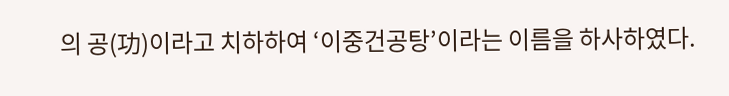의 공(功)이라고 치하하여 ‘이중건공탕’이라는 이름을 하사하였다.